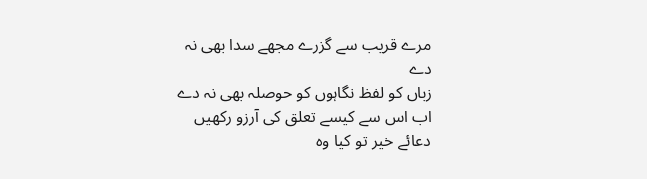مرے قریب سے گزرے مجھے سدا بھی نہ دے
زباں کو لفظ نگاہوں کو حوصلہ بھی نہ دے
اب اس سے کیسے تعلق کی آرزو رکھیں
دعائے خیر تو کیا وہ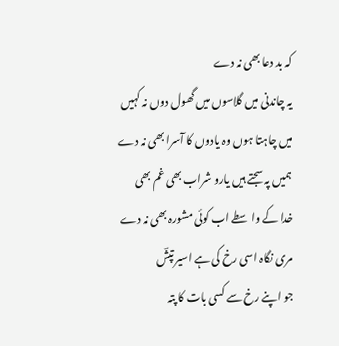کہ بد دعا بھی نہ دے
یہ چاندنی میں گلاسوں میں گھول دوں نہ کہیں
میں چاہتا ہوں وہ یادوں کا آسرا بھی نہ دے
ہمیں پہ سجتے ہیں یارو شراب بھی غم بھی
خدا کے واسطے اب کوئی مشورہ بھی نہ دے
مری نگاہ اسی رخ کی ہے اسیر تپشؔ
جو اپنے رخ سے کسی بات کا پتہ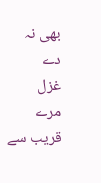بھی نہ دے
غزل
مرے قریب سے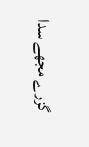گزرے مجھے سدا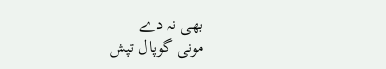بھی نہ دے
مونی گوپال تپش